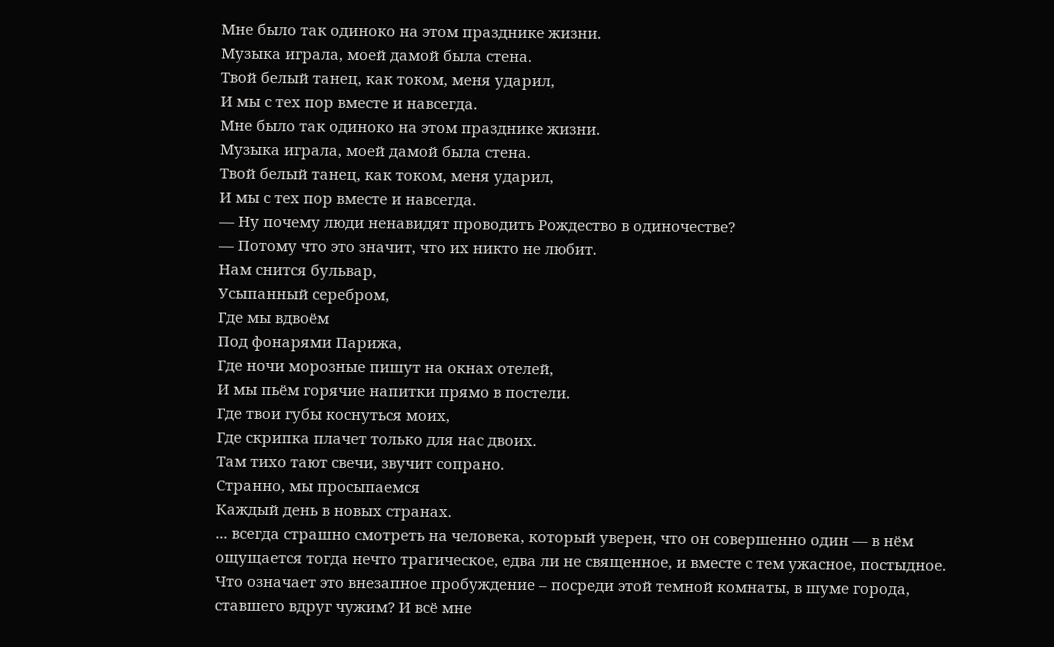Мне было так одиноко на этом празднике жизни.
Музыка играла, моей дамой была стена.
Твой белый танец, как током, меня ударил,
И мы с тех пор вместе и навсегда.
Мне было так одиноко на этом празднике жизни.
Музыка играла, моей дамой была стена.
Твой белый танец, как током, меня ударил,
И мы с тех пор вместе и навсегда.
— Ну почему люди ненавидят проводить Рождество в одиночестве?
— Потому что это значит, что их никто не любит.
Нам снится бульвар,
Усыпанный серебром,
Где мы вдвоём
Под фонарями Парижа,
Где ночи морозные пишут на окнах отелей,
И мы пьём горячие напитки прямо в постели.
Где твои губы коснуться моих,
Где скрипка плачет только для нас двоих.
Там тихо тают свечи, звучит сопрано.
Странно, мы просыпаемся
Каждый день в новых странах.
... всегда страшно смотреть на человека, который уверен, что он совершенно один — в нём ощущается тогда нечто трагическое, едва ли не священное, и вместе с тем ужасное, постыдное.
Что означает это внезапное пробуждение – посреди этой темной комнаты, в шуме города, ставшего вдруг чужим? И всё мне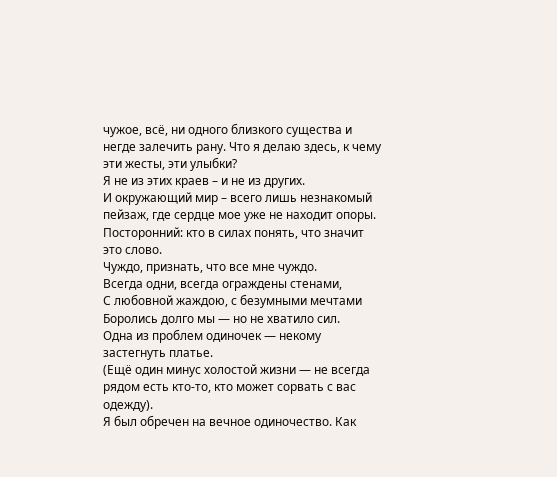чужое, всё, ни одного близкого существа и негде залечить рану. Что я делаю здесь, к чему эти жесты, эти улыбки?
Я не из этих краев – и не из других.
И окружающий мир – всего лишь незнакомый пейзаж, где сердце мое уже не находит опоры. Посторонний: кто в силах понять, что значит это слово.
Чуждо, признать, что все мне чуждо.
Всегда одни, всегда ограждены стенами,
С любовной жаждою, с безумными мечтами
Боролись долго мы — но не хватило сил.
Одна из проблем одиночек — некому застегнуть платье.
(Ещё один минус холостой жизни — не всегда рядом есть кто-то, кто может сорвать с вас одежду).
Я был обречен на вечное одиночество. Как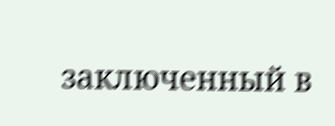заключенный в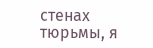стенах тюрьмы, я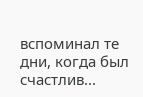вспоминал те дни, когда был счастлив...